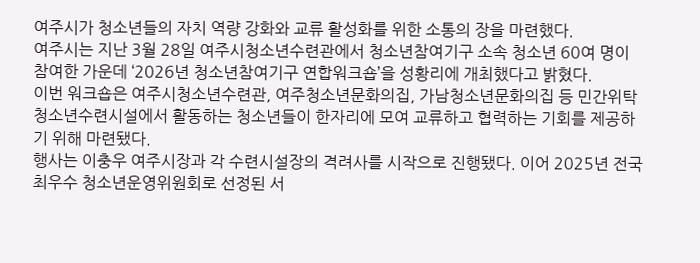여주시가 청소년들의 자치 역량 강화와 교류 활성화를 위한 소통의 장을 마련했다.
여주시는 지난 3월 28일 여주시청소년수련관에서 청소년참여기구 소속 청소년 60여 명이 참여한 가운데 ‘2026년 청소년참여기구 연합워크숍’을 성황리에 개최했다고 밝혔다.
이번 워크숍은 여주시청소년수련관, 여주청소년문화의집, 가남청소년문화의집 등 민간위탁 청소년수련시설에서 활동하는 청소년들이 한자리에 모여 교류하고 협력하는 기회를 제공하기 위해 마련됐다.
행사는 이충우 여주시장과 각 수련시설장의 격려사를 시작으로 진행됐다. 이어 2025년 전국 최우수 청소년운영위원회로 선정된 서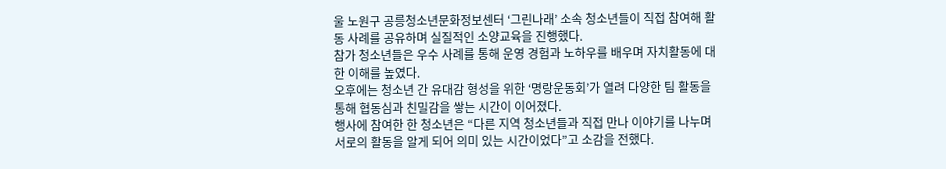울 노원구 공릉청소년문화정보센터 ‘그린나래’ 소속 청소년들이 직접 참여해 활동 사례를 공유하며 실질적인 소양교육을 진행했다.
참가 청소년들은 우수 사례를 통해 운영 경험과 노하우를 배우며 자치활동에 대한 이해를 높였다.
오후에는 청소년 간 유대감 형성을 위한 ‘명랑운동회’가 열려 다양한 팀 활동을 통해 협동심과 친밀감을 쌓는 시간이 이어졌다.
행사에 참여한 한 청소년은 “다른 지역 청소년들과 직접 만나 이야기를 나누며 서로의 활동을 알게 되어 의미 있는 시간이었다”고 소감을 전했다.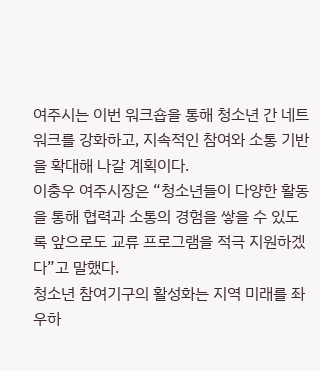여주시는 이번 워크숍을 통해 청소년 간 네트워크를 강화하고, 지속적인 참여와 소통 기반을 확대해 나갈 계획이다.
이충우 여주시장은 “청소년들이 다양한 활동을 통해 협력과 소통의 경험을 쌓을 수 있도록 앞으로도 교류 프로그램을 적극 지원하겠다”고 말했다.
청소년 참여기구의 활성화는 지역 미래를 좌우하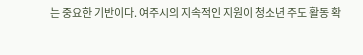는 중요한 기반이다. 여주시의 지속적인 지원이 청소년 주도 활동 확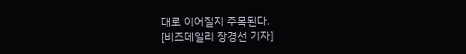대로 이어질지 주목된다.
[비즈데일리 장경선 기자]